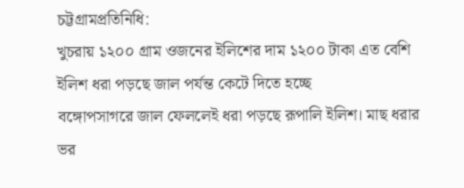চট্টগ্রামপ্রতিনিধি:
খুচরায় ১২০০ গ্রাম ওজনের ইলিশের দাম ১২০০ টাকা এত বেশি ইলিশ ধরা পড়ছে জাল পর্যন্ত কেটে দিতে হচ্ছে
বঙ্গোপসাগরে জাল ফেললেই ধরা পড়ছে রূপালি ইলিশ। মাছ ধরার ভর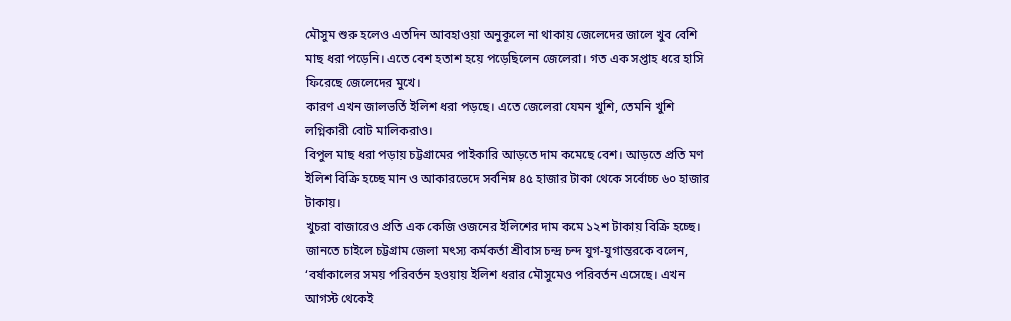মৌসুম শুরু হলেও এতদিন আবহাওয়া অনুকূলে না থাকায় জেলেদের জালে খুব বেশি মাছ ধরা পড়েনি। এতে বেশ হতাশ হয়ে পড়েছিলেন জেলেরা। গত এক সপ্তাহ ধরে হাসি ফিরেছে জেলেদের মুখে।
কারণ এখন জালভর্তি ইলিশ ধরা পড়ছে। এতে জেলেরা যেমন খুশি, তেমনি খুশি লগ্নিকারী বোট মালিকরাও।
বিপুল মাছ ধরা পড়ায় চট্টগ্রামের পাইকারি আড়তে দাম কমেছে বেশ। আড়তে প্রতি মণ ইলিশ বিক্রি হচ্ছে মান ও আকারভেদে সর্বনিম্ন ৪৫ হাজার টাকা থেকে সর্বোচ্চ ৬০ হাজার টাকায়।
খুচরা বাজারেও প্রতি এক কেজি ওজনের ইলিশের দাম কমে ১২শ টাকায় বিক্রি হচ্ছে।
জানতে চাইলে চট্টগ্রাম জেলা মৎস্য কর্মকর্তা শ্রীবাস চন্দ্র চন্দ যুগ-যুগান্তরকে বলেন, ‘বর্ষাকালের সময় পরিবর্তন হওয়ায় ইলিশ ধরার মৌসুমেও পরিবর্তন এসেছে। এখন আগস্ট থেকেই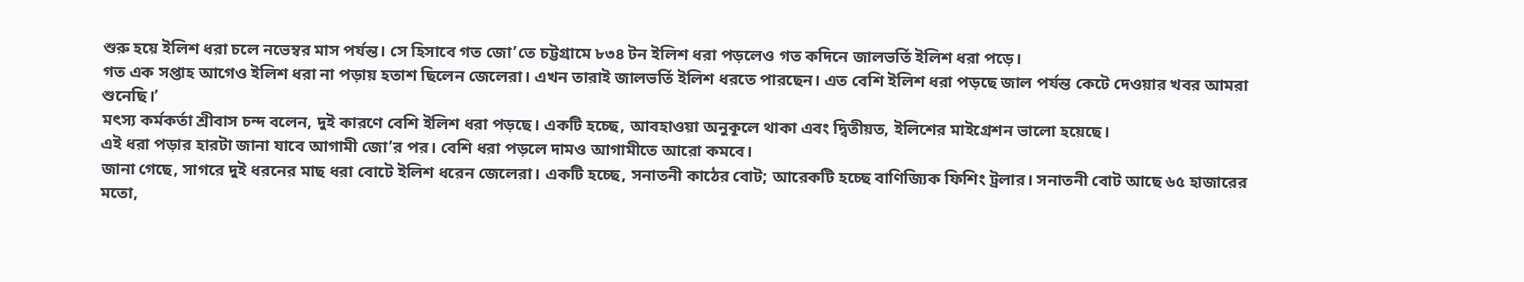শুরু হয়ে ইলিশ ধরা চলে নভেম্বর মাস পর্যন্ত। সে হিসাবে গত জো’তে চট্টগ্রামে ৮৩৪ টন ইলিশ ধরা পড়লেও গত কদিনে জালভর্তি ইলিশ ধরা পড়ে।
গত এক সপ্তাহ আগেও ইলিশ ধরা না পড়ায় হতাশ ছিলেন জেলেরা। এখন তারাই জালভর্তি ইলিশ ধরতে পারছেন। এত বেশি ইলিশ ধরা পড়ছে জাল পর্যন্ত কেটে দেওয়ার খবর আমরা শুনেছি।’
মৎস্য কর্মকর্তা শ্রীবাস চন্দ বলেন, দুই কারণে বেশি ইলিশ ধরা পড়ছে। একটি হচ্ছে, আবহাওয়া অনুকূলে থাকা এবং দ্বিতীয়ত, ইলিশের মাইগ্রেশন ভালো হয়েছে।
এই ধরা পড়ার হারটা জানা যাবে আগামী জো’র পর। বেশি ধরা পড়লে দামও আগামীতে আরো কমবে।
জানা গেছে, সাগরে দুই ধরনের মাছ ধরা বোটে ইলিশ ধরেন জেলেরা। একটি হচ্ছে, সনাতনী কাঠের বোট; আরেকটি হচ্ছে বাণিজ্যিক ফিশিং ট্রলার। সনাতনী বোট আছে ৬৫ হাজারের মতো,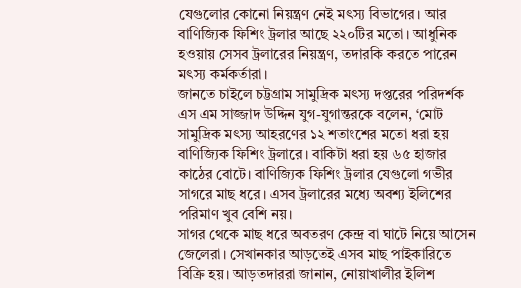যেগুলোর কোনো নিয়ন্ত্রণ নেই মৎস্য বিভাগের। আর বাণিজ্যিক ফিশিং ট্রলার আছে ২২০টির মতো। আধুনিক হওয়ায় সেসব ট্রলারের নিয়ন্ত্রণ, তদারকি করতে পারেন মৎস্য কর্মকর্তারা।
জানতে চাইলে চট্টগ্রাম সামুদ্রিক মৎস্য দপ্তরের পরিদর্শক এস এম সাজ্জাদ উদ্দিন যুগ-যুগান্তরকে বলেন, ‘মোট সামুদ্রিক মৎস্য আহরণের ১২ শতাংশের মতো ধরা হয় বাণিজ্যিক ফিশিং ট্রলারে। বাকিটা ধরা হয় ৬৫ হাজার কাঠের বোটে। বাণিজ্যিক ফিশিং ট্রলার যেগুলো গভীর সাগরে মাছ ধরে। এসব ট্রলারের মধ্যে অবশ্য ইলিশের পরিমাণ খুব বেশি নয়।
সাগর থেকে মাছ ধরে অবতরণ কেন্দ্র বা ঘাটে নিয়ে আসেন জেলেরা। সেখানকার আড়তেই এসব মাছ পাইকারিতে বিক্রি হয়। আড়তদাররা জানান, নোয়াখালীর ইলিশ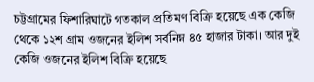চট্টগ্রামের ফিশারিঘাটে গতকাল প্রতিমণ বিক্রি হয়েছে এক কেজি থেকে ১২শ গ্রাম ওজনের ইলিশ সর্বনিম্ন ৪৫ হাজার টাকা। আর দুই কেজি ওজনের ইলিশ বিক্রি হয়েছে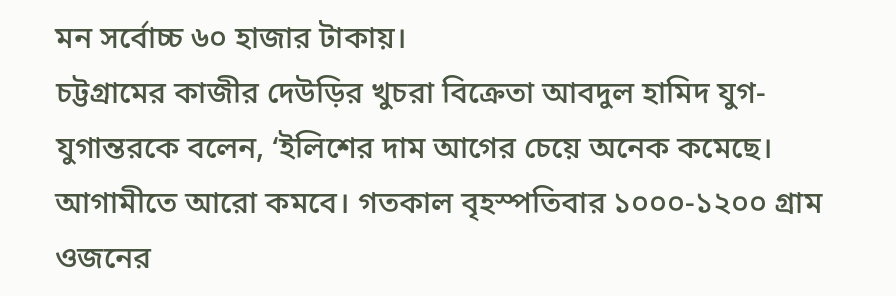মন সর্বোচ্চ ৬০ হাজার টাকায়।
চট্টগ্রামের কাজীর দেউড়ির খুচরা বিক্রেতা আবদুল হামিদ যুগ-যুগান্তরকে বলেন, ‘ইলিশের দাম আগের চেয়ে অনেক কমেছে। আগামীতে আরো কমবে। গতকাল বৃহস্পতিবার ১০০০-১২০০ গ্রাম ওজনের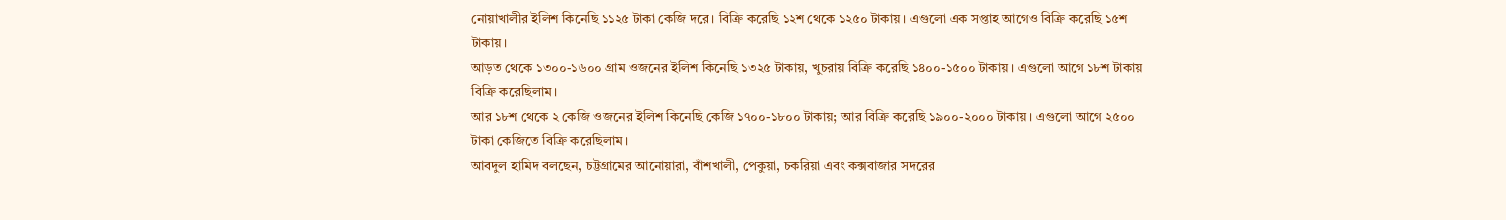নোয়াখালীর ইলিশ কিনেছি ১১২৫ টাকা কেজি দরে। বিক্রি করেছি ১২শ থেকে ১২৫০ টাকায়। এগুলো এক সপ্তাহ আগেও বিক্রি করেছি ১৫শ টাকায়।
আড়ত থেকে ১৩০০-১৬০০ গ্রাম ওজনের ইলিশ কিনেছি ১৩২৫ টাকায়, খুচরায় বিক্রি করেছি ১৪০০-১৫০০ টাকায়। এগুলো আগে ১৮শ টাকায় বিক্রি করেছিলাম।
আর ১৮শ থেকে ২ কেজি ওজনের ইলিশ কিনেছি কেজি ১৭০০-১৮০০ টাকায়; আর বিক্রি করেছি ১৯০০-২০০০ টাকায়। এগুলো আগে ২৫০০ টাকা কেজিতে বিক্রি করেছিলাম।
আবদুল হামিদ বলছেন, চট্টগ্রামের আনোয়ারা, বাঁশখালী, পেকুয়া, চকরিয়া এবং কক্সবাজার সদরের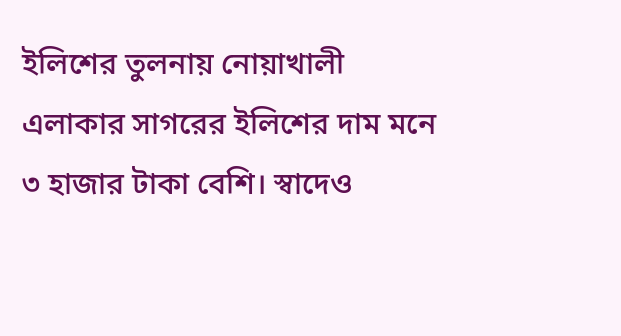ইলিশের তুলনায় নোয়াখালী এলাকার সাগরের ইলিশের দাম মনে ৩ হাজার টাকা বেশি। স্বাদেও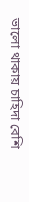ভালো থাকায় চাহিদা বেশি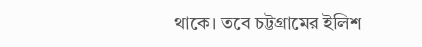থাকে। তবে চট্টগ্রামের ইলিশ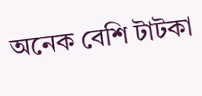অনেক বেশি টাটকা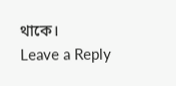থাকে।
Leave a Reply